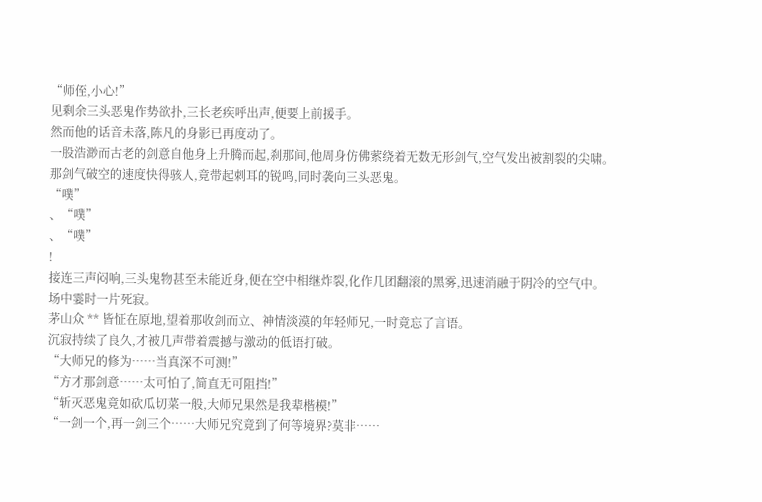“师侄,小心!”
见剩余三头恶鬼作势欲扑,三长老疾呼出声,便要上前援手。
然而他的话音未落,陈凡的身影已再度动了。
一股浩渺而古老的剑意自他身上升腾而起,刹那间,他周身仿佛萦绕着无数无形剑气,空气发出被割裂的尖啸。
那剑气破空的速度快得骇人,竟带起刺耳的锐鸣,同时袭向三头恶鬼。
“噗”
、“噗”
、“噗”
!
接连三声闷响,三头鬼物甚至未能近身,便在空中相继炸裂,化作几团翻滚的黑雾,迅速消融于阴冷的空气中。
场中霎时一片死寂。
茅山众 ** 皆怔在原地,望着那收剑而立、神情淡漠的年轻师兄,一时竟忘了言语。
沉寂持续了良久,才被几声带着震撼与激动的低语打破。
“大师兄的修为……当真深不可测!”
“方才那剑意……太可怕了,简直无可阻挡!”
“斩灭恶鬼竟如砍瓜切菜一般,大师兄果然是我辈楷模!”
“一剑一个,再一剑三个……大师兄究竟到了何等境界?莫非……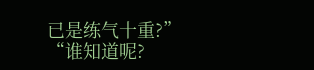已是练气十重?”
“谁知道呢?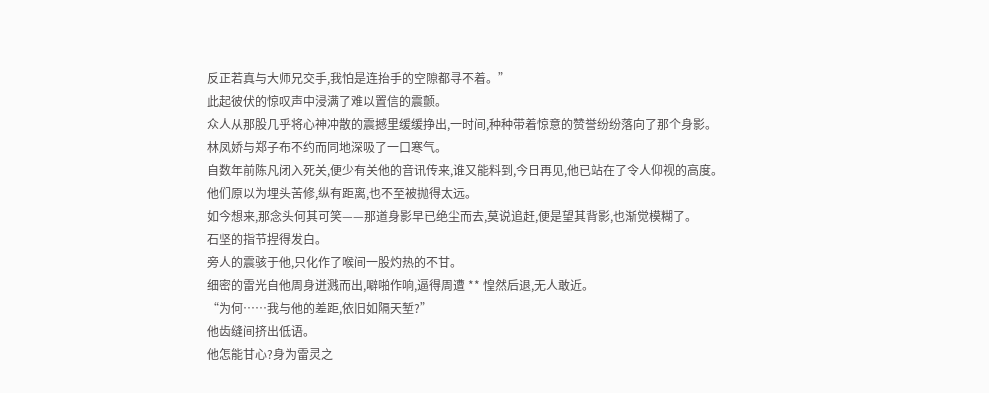反正若真与大师兄交手,我怕是连抬手的空隙都寻不着。”
此起彼伏的惊叹声中浸满了难以置信的震颤。
众人从那股几乎将心神冲散的震撼里缓缓挣出,一时间,种种带着惊意的赞誉纷纷落向了那个身影。
林凤娇与郑子布不约而同地深吸了一口寒气。
自数年前陈凡闭入死关,便少有关他的音讯传来,谁又能料到,今日再见,他已站在了令人仰视的高度。
他们原以为埋头苦修,纵有距离,也不至被抛得太远。
如今想来,那念头何其可笑——那道身影早已绝尘而去,莫说追赶,便是望其背影,也渐觉模糊了。
石坚的指节捏得发白。
旁人的震骇于他,只化作了喉间一股灼热的不甘。
细密的雷光自他周身迸溅而出,噼啪作响,逼得周遭 ** 惶然后退,无人敢近。
“为何……我与他的差距,依旧如隔天堑?”
他齿缝间挤出低语。
他怎能甘心?身为雷灵之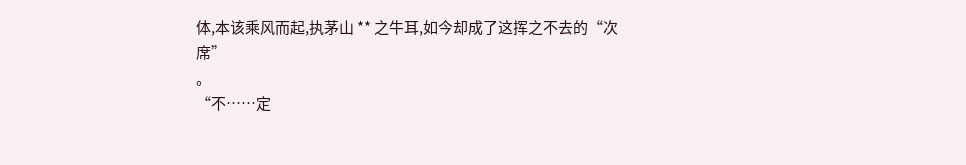体,本该乘风而起,执茅山 ** 之牛耳,如今却成了这挥之不去的“次席”
。
“不……定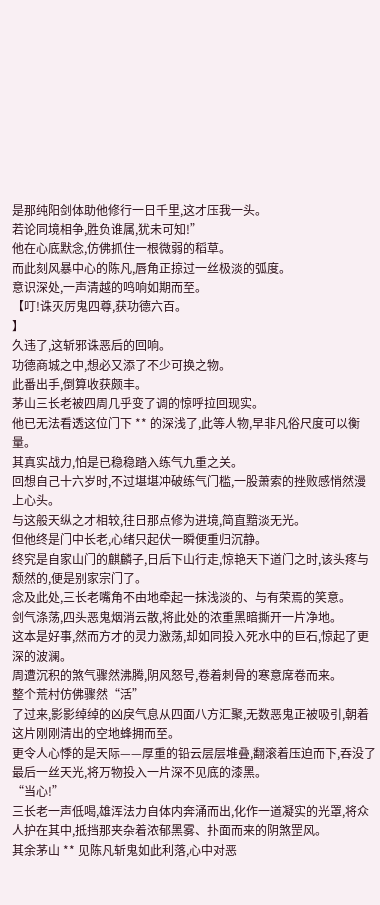是那纯阳剑体助他修行一日千里,这才压我一头。
若论同境相争,胜负谁属,犹未可知!”
他在心底默念,仿佛抓住一根微弱的稻草。
而此刻风暴中心的陈凡,唇角正掠过一丝极淡的弧度。
意识深处,一声清越的鸣响如期而至。
【叮!诛灭厉鬼四尊,获功德六百。
】
久违了,这斩邪诛恶后的回响。
功德商城之中,想必又添了不少可换之物。
此番出手,倒算收获颇丰。
茅山三长老被四周几乎变了调的惊呼拉回现实。
他已无法看透这位门下 ** 的深浅了,此等人物,早非凡俗尺度可以衡量。
其真实战力,怕是已稳稳踏入练气九重之关。
回想自己十六岁时,不过堪堪冲破练气门槛,一股萧索的挫败感悄然漫上心头。
与这般天纵之才相较,往日那点修为进境,简直黯淡无光。
但他终是门中长老,心绪只起伏一瞬便重归沉静。
终究是自家山门的麒麟子,日后下山行走,惊艳天下道门之时,该头疼与颓然的,便是别家宗门了。
念及此处,三长老嘴角不由地牵起一抹浅淡的、与有荣焉的笑意。
剑气涤荡,四头恶鬼烟消云散,将此处的浓重黑暗撕开一片净地。
这本是好事,然而方才的灵力激荡,却如同投入死水中的巨石,惊起了更深的波澜。
周遭沉积的煞气骤然沸腾,阴风怒号,卷着刺骨的寒意席卷而来。
整个荒村仿佛骤然“活”
了过来,影影绰绰的凶戾气息从四面八方汇聚,无数恶鬼正被吸引,朝着这片刚刚清出的空地蜂拥而至。
更令人心悸的是天际——厚重的铅云层层堆叠,翻滚着压迫而下,吞没了最后一丝天光,将万物投入一片深不见底的漆黑。
“当心!”
三长老一声低喝,雄浑法力自体内奔涌而出,化作一道凝实的光罩,将众人护在其中,抵挡那夹杂着浓郁黑雾、扑面而来的阴煞罡风。
其余茅山 ** 见陈凡斩鬼如此利落,心中对恶